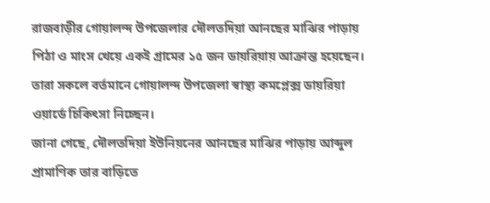রাজবাড়ীর গোয়ালন্দ উপজেলার দৌলতদিয়া আনছের মাঝির পাড়ায় পিঠা ও মাংস খেয়ে একই গ্রামের ১৫ জন ডায়রিয়ায় আক্রান্ত হয়েছেন। তারা সকলে বর্তমানে গোয়ালন্দ উপজেলা স্বাস্থ্য কমপ্লেক্স ডায়রিয়া ওয়ার্ডে চিকিৎসা নিচ্ছেন।
জানা গেছে, দৌলতদিয়া ইউনিয়নের আনছের মাঝির পাড়ায় আব্দুল প্রামাণিক তার বাড়িতে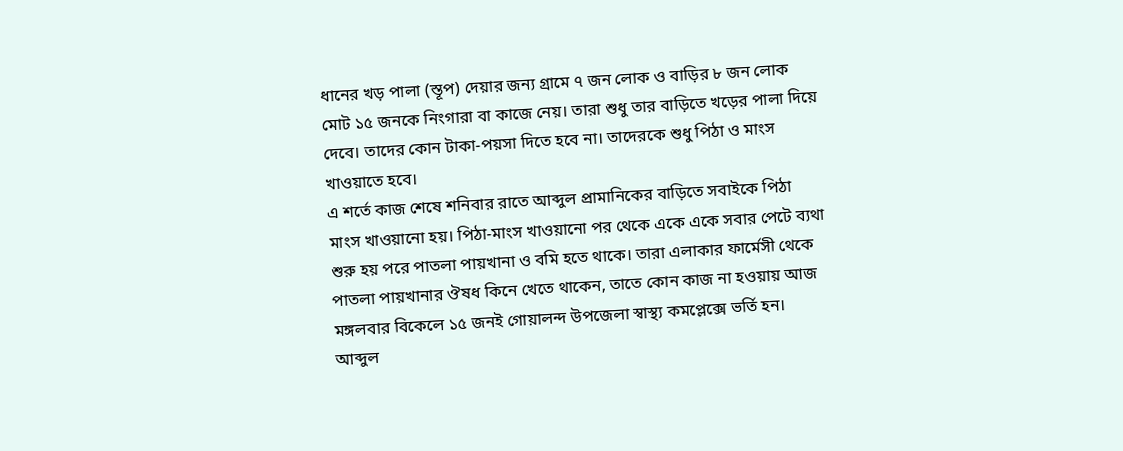ধানের খড় পালা (স্তূপ) দেয়ার জন্য গ্রামে ৭ জন লোক ও বাড়ির ৮ জন লোক মোট ১৫ জনকে নিংগারা বা কাজে নেয়। তারা শুধু তার বাড়িতে খড়ের পালা দিয়ে দেবে। তাদের কোন টাকা-পয়সা দিতে হবে না। তাদেরকে শুধু পিঠা ও মাংস খাওয়াতে হবে।
এ শর্তে কাজ শেষে শনিবার রাতে আব্দুল প্রামানিকের বাড়িতে সবাইকে পিঠা মাংস খাওয়ানো হয়। পিঠা-মাংস খাওয়ানো পর থেকে একে একে সবার পেটে ব্যথা শুরু হয় পরে পাতলা পায়খানা ও বমি হতে থাকে। তারা এলাকার ফার্মেসী থেকে পাতলা পায়খানার ঔষধ কিনে খেতে থাকেন, তাতে কোন কাজ না হওয়ায় আজ মঙ্গলবার বিকেলে ১৫ জনই গোয়ালন্দ উপজেলা স্বাস্থ্য কমপ্লেক্সে ভর্তি হন।
আব্দুল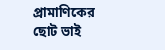প্রামাণিকের ছোট ভাই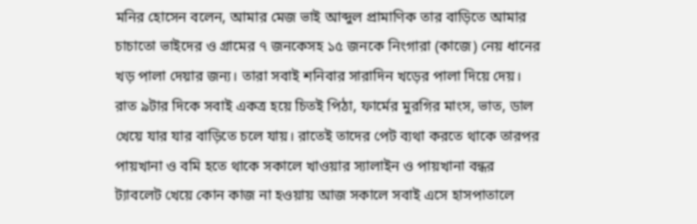মনির হোসেন বলেন, আমার মেজ ভাই আব্দুল প্রামাণিক তার বাড়িতে আমার চাচাতো ভাইদের ও গ্রামের ৭ জনকেসহ ১৫ জনকে নিংগারা (কাজে) নেয় ধানের খড় পালা দেয়ার জন্য। তারা সবাই শনিবার সারাদিন খড়ের পালা দিয়ে দেয়। রাত ৯টার দিকে সবাই একত্র হয়ে চিতই পিঠা, ফার্মের মুরগির মাংস, ভাত, ডাল খেয়ে যার যার বাড়িতে চলে যায়। রাতেই তাদের পেট ব্যথা করতে থাকে তারপর পায়খানা ও বমি হতে থাকে সকালে খাওয়ার স্যালাইন ও পায়খানা বন্ধর ট্যাবলেট খেয়ে কোন কাজ না হওয়ায় আজ সকালে সবাই এসে হাসপাতালে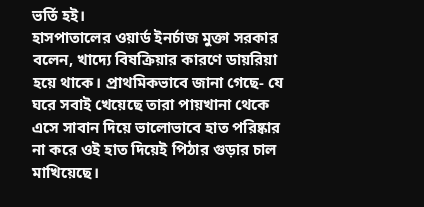ভর্তি হই।
হাসপাতালের ওয়ার্ড ইনর্চাজ মুক্তা সরকার বলেন, খাদ্যে বিষক্রিয়ার কারণে ডায়রিয়া হয়ে থাকে। প্রাথমিকভাবে জানা গেছে- যে ঘরে সবাই খেয়েছে তারা পায়খানা থেকে এসে সাবান দিয়ে ভালোভাবে হাত পরিষ্কার না করে ওই হাত দিয়েই পিঠার গুড়ার চাল মাখিয়েছে।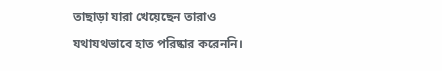তাছাড়া যারা খেয়েছেন তারাও যথাযথভাবে হাত পরিষ্কার করেননি।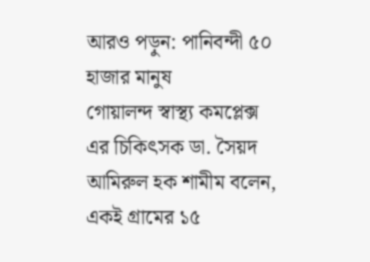আরও পড়ুন: পানিবন্দী ৫০ হাজার মানুষ
গোয়ালন্দ স্বাস্থ্য কমপ্লেক্স এর চিকিৎসক ডা. সৈয়দ আমিরুল হক শামীম বলেন, একই গ্রামের ১৫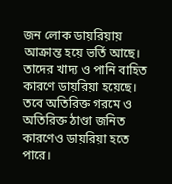জন লোক ডায়রিয়ায় আক্রান্ত হয়ে ভর্তি আছে। তাদের খাদ্য ও পানি বাহিত কারণে ডায়রিয়া হয়েছে। তবে অতিরিক্ত গরমে ও অতিরিক্ত ঠাণ্ডা জনিত কারণেও ডায়রিয়া হতে পারে।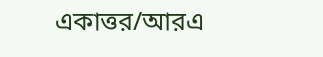একাত্তর/আরএ